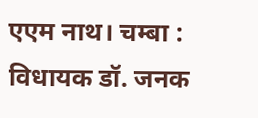एएम नाथ। चम्बा : विधायक डॉ. जनक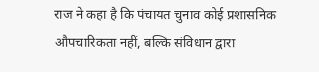राज ने कहा है कि पंचायत चुनाव कोई प्रशासनिक औपचारिकता नहीं, बल्कि संविधान द्वारा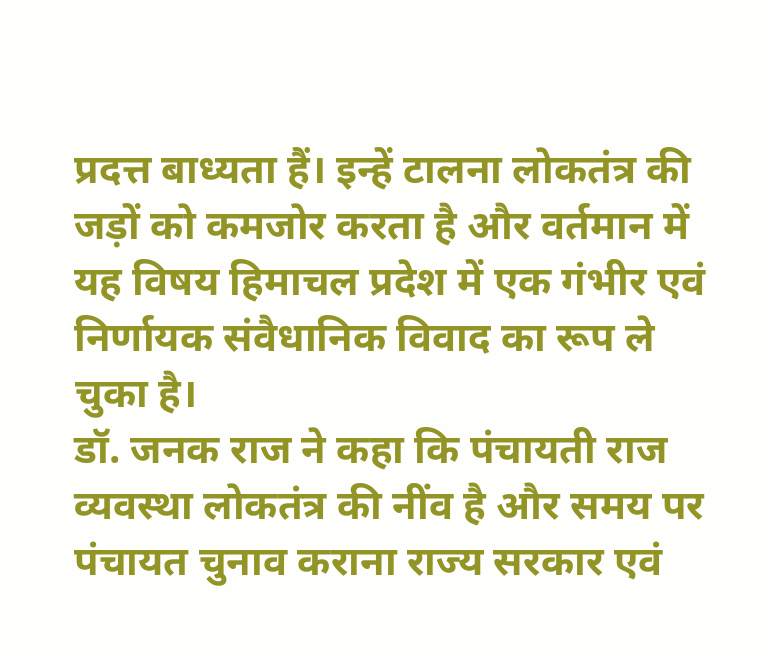प्रदत्त बाध्यता हैं। इन्हें टालना लोकतंत्र की जड़ों को कमजोर करता है और वर्तमान में यह विषय हिमाचल प्रदेश में एक गंभीर एवं निर्णायक संवैधानिक विवाद का रूप ले चुका है।
डॉ. जनक राज ने कहा कि पंचायती राज व्यवस्था लोकतंत्र की नींव है और समय पर पंचायत चुनाव कराना राज्य सरकार एवं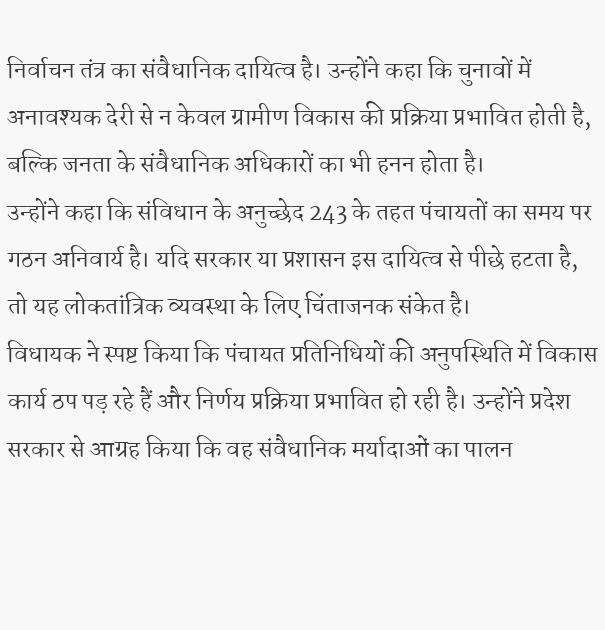निर्वाचन तंत्र का संवैधानिक दायित्व है। उन्होंने कहा कि चुनावों में अनावश्यक देरी से न केवल ग्रामीण विकास की प्रक्रिया प्रभावित होती है, बल्कि जनता के संवैधानिक अधिकारों का भी हनन होता है।
उन्होंने कहा कि संविधान के अनुच्छेद 243 के तहत पंचायतों का समय पर गठन अनिवार्य है। यदि सरकार या प्रशासन इस दायित्व से पीछे हटता है, तो यह लोकतांत्रिक व्यवस्था के लिए चिंताजनक संकेत है।
विधायक ने स्पष्ट किया कि पंचायत प्रतिनिधियों की अनुपस्थिति में विकास कार्य ठप पड़ रहे हैं और निर्णय प्रक्रिया प्रभावित हो रही है। उन्होंने प्रदेश सरकार से आग्रह किया कि वह संवैधानिक मर्यादाओं का पालन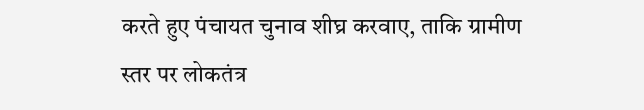करते हुए पंचायत चुनाव शीघ्र करवाए, ताकि ग्रामीण स्तर पर लोकतंत्र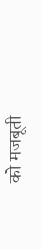को मजबूती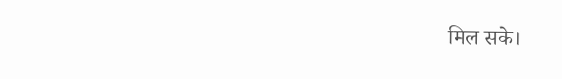मिल सके।